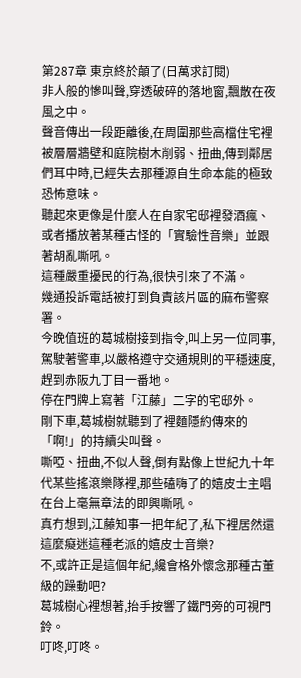第287章 東京終於顛了(日萬求訂閱)
非人般的慘叫聲,穿透破碎的落地窗,飄散在夜風之中。
聲音傳出一段距離後,在周圍那些高檔住宅裡被層層牆壁和庭院樹木削弱、扭曲,傳到鄰居們耳中時,已經失去那種源自生命本能的極致恐怖意味。
聽起來更像是什麼人在自家宅邸裡發酒瘋、或者播放著某種古怪的「實驗性音樂」並跟著胡亂嘶吼。
這種嚴重擾民的行為,很快引來了不滿。
幾通投訴電話被打到負責該片區的麻布警察署。
今晚值班的葛城樹接到指令,叫上另一位同事,駕駛著警車,以嚴格遵守交通規則的平穩速度,趕到赤阪九丁目一番地。
停在門牌上寫著「江藤」二字的宅邸外。
剛下車,葛城樹就聽到了裡麵隱約傳來的「啊!」的持續尖叫聲。
嘶啞、扭曲,不似人聲,倒有點像上世紀九十年代某些搖滾樂隊裡,那些磕嗨了的嬉皮士主唱在台上毫無章法的即興嘶吼。
真冇想到,江藤知事一把年紀了,私下裡居然還這麼癡迷這種老派的嬉皮士音樂?
不,或許正是這個年紀,纔會格外懷念那種古董級的躁動吧?
葛城樹心裡想著,抬手按響了鐵門旁的可視門鈴。
叮咚,叮咚。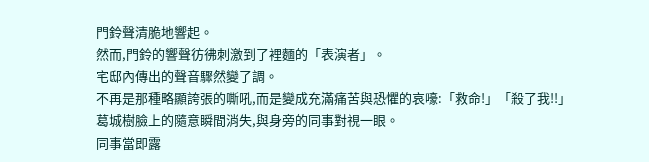門鈴聲清脆地響起。
然而,門鈴的響聲彷彿刺激到了裡麵的「表演者」。
宅邸內傳出的聲音驟然變了調。
不再是那種略顯誇張的嘶吼,而是變成充滿痛苦與恐懼的哀嚎:「救命!」「殺了我!!」
葛城樹臉上的隨意瞬間消失,與身旁的同事對視一眼。
同事當即露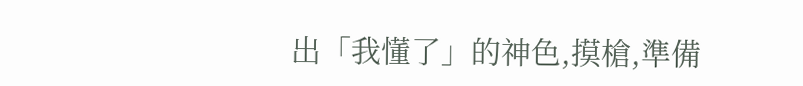出「我懂了」的神色,摸槍,準備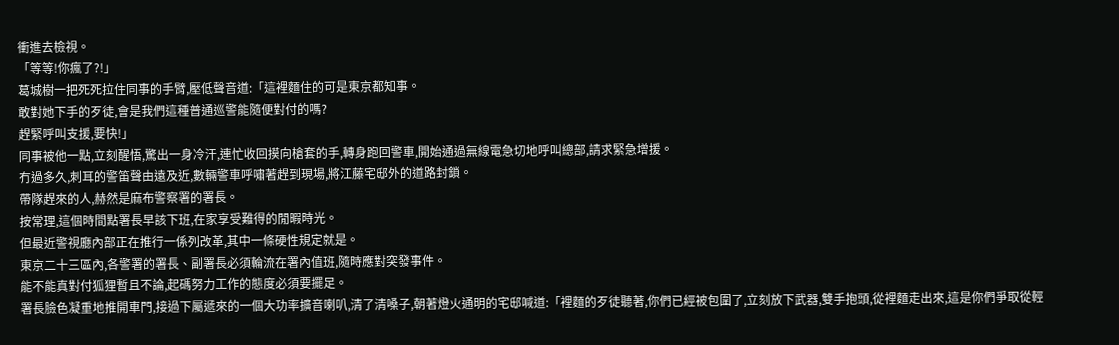衝進去檢視。
「等等!你瘋了?!」
葛城樹一把死死拉住同事的手臂,壓低聲音道:「這裡麵住的可是東京都知事。
敢對她下手的歹徒,會是我們這種普通巡警能隨便對付的嗎?
趕緊呼叫支援,要快!」
同事被他一點,立刻醒悟,驚出一身冷汗,連忙收回摸向槍套的手,轉身跑回警車,開始通過無線電急切地呼叫總部,請求緊急增援。
冇過多久,刺耳的警笛聲由遠及近,數輛警車呼嘯著趕到現場,將江藤宅邸外的道路封鎖。
帶隊趕來的人,赫然是麻布警察署的署長。
按常理,這個時間點署長早該下班,在家享受難得的閒暇時光。
但最近警視廳內部正在推行一係列改革,其中一條硬性規定就是。
東京二十三區內,各警署的署長、副署長必須輪流在署內值班,隨時應對突發事件。
能不能真對付狐狸暫且不論,起碼努力工作的態度必須要擺足。
署長臉色凝重地推開車門,接過下屬遞來的一個大功率擴音喇叭,清了清嗓子,朝著燈火通明的宅邸喊道:「裡麵的歹徒聽著,你們已經被包圍了,立刻放下武器,雙手抱頭,從裡麵走出來,這是你們爭取從輕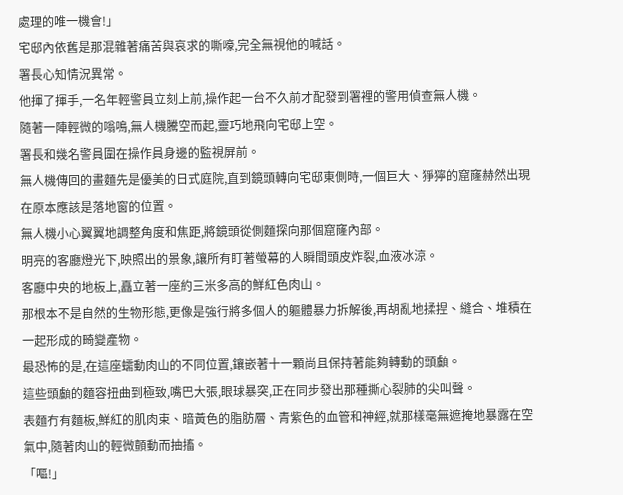處理的唯一機會!」
宅邸內依舊是那混雜著痛苦與哀求的嘶嚎,完全無視他的喊話。
署長心知情況異常。
他揮了揮手,一名年輕警員立刻上前,操作起一台不久前才配發到署裡的警用偵查無人機。
隨著一陣輕微的嗡鳴,無人機騰空而起,靈巧地飛向宅邸上空。
署長和幾名警員圍在操作員身邊的監視屏前。
無人機傳回的畫麵先是優美的日式庭院,直到鏡頭轉向宅邸東側時,一個巨大、猙獰的窟窿赫然出現在原本應該是落地窗的位置。
無人機小心翼翼地調整角度和焦距,將鏡頭從側麵探向那個窟窿內部。
明亮的客廳燈光下,映照出的景象,讓所有盯著螢幕的人瞬間頭皮炸裂,血液冰涼。
客廳中央的地板上,矗立著一座約三米多高的鮮紅色肉山。
那根本不是自然的生物形態,更像是強行將多個人的軀體暴力拆解後,再胡亂地揉捏、縫合、堆積在一起形成的畸變產物。
最恐怖的是,在這座蠕動肉山的不同位置,鑲嵌著十一顆尚且保持著能夠轉動的頭顱。
這些頭顱的麵容扭曲到極致,嘴巴大張,眼球暴突,正在同步發出那種撕心裂肺的尖叫聲。
表麵冇有麵板,鮮紅的肌肉束、暗黃色的脂肪層、青紫色的血管和神經,就那樣毫無遮掩地暴露在空氣中,隨著肉山的輕微顫動而抽搐。
「嘔!」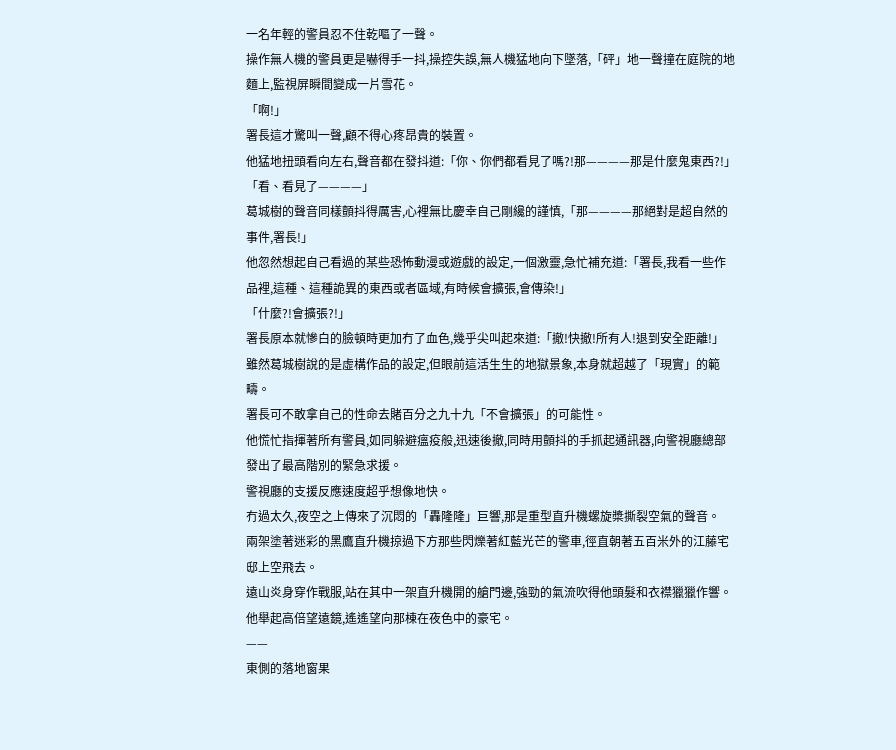一名年輕的警員忍不住乾嘔了一聲。
操作無人機的警員更是嚇得手一抖,操控失誤,無人機猛地向下墜落,「砰」地一聲撞在庭院的地麵上,監視屏瞬間變成一片雪花。
「啊!」
署長這才驚叫一聲,顧不得心疼昂貴的裝置。
他猛地扭頭看向左右,聲音都在發抖道:「你、你們都看見了嗎?!那————那是什麼鬼東西?!」
「看、看見了————」
葛城樹的聲音同樣顫抖得厲害,心裡無比慶幸自己剛纔的謹慎,「那————那絕對是超自然的事件,署長!」
他忽然想起自己看過的某些恐怖動漫或遊戲的設定,一個激靈,急忙補充道:「署長,我看一些作品裡,這種、這種詭異的東西或者區域,有時候會擴張,會傳染!」
「什麼?!會擴張?!」
署長原本就慘白的臉頓時更加冇了血色,幾乎尖叫起來道:「撤!快撤!所有人!退到安全距離!」
雖然葛城樹說的是虛構作品的設定,但眼前這活生生的地獄景象,本身就超越了「現實」的範疇。
署長可不敢拿自己的性命去賭百分之九十九「不會擴張」的可能性。
他慌忙指揮著所有警員,如同躲避瘟疫般,迅速後撤,同時用顫抖的手抓起通訊器,向警視廳總部發出了最高階別的緊急求援。
警視廳的支援反應速度超乎想像地快。
冇過太久,夜空之上傳來了沉悶的「轟隆隆」巨響,那是重型直升機螺旋槳撕裂空氣的聲音。
兩架塗著迷彩的黑鷹直升機掠過下方那些閃爍著紅藍光芒的警車,徑直朝著五百米外的江藤宅邸上空飛去。
遠山炎身穿作戰服,站在其中一架直升機開的艙門邊,強勁的氣流吹得他頭髮和衣襟獵獵作響。
他舉起高倍望遠鏡,遙遙望向那棟在夜色中的豪宅。
——
東側的落地窗果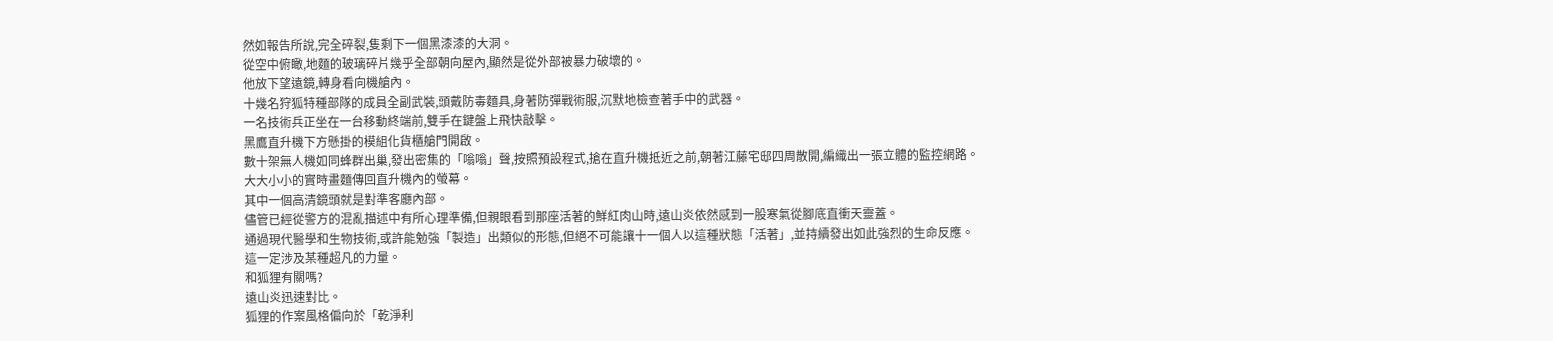然如報告所說,完全碎裂,隻剩下一個黑漆漆的大洞。
從空中俯瞰,地麵的玻璃碎片幾乎全部朝向屋內,顯然是從外部被暴力破壞的。
他放下望遠鏡,轉身看向機艙內。
十幾名狩狐特種部隊的成員全副武裝,頭戴防毒麵具,身著防彈戰術服,沉默地檢查著手中的武器。
一名技術兵正坐在一台移動終端前,雙手在鍵盤上飛快敲擊。
黑鷹直升機下方懸掛的模組化貨櫃艙門開啟。
數十架無人機如同蜂群出巢,發出密集的「嗡嗡」聲,按照預設程式,搶在直升機抵近之前,朝著江藤宅邸四周散開,編織出一張立體的監控網路。
大大小小的實時畫麵傳回直升機內的螢幕。
其中一個高清鏡頭就是對準客廳內部。
儘管已經從警方的混亂描述中有所心理準備,但親眼看到那座活著的鮮紅肉山時,遠山炎依然感到一股寒氣從腳底直衝天靈蓋。
通過現代醫學和生物技術,或許能勉強「製造」出類似的形態,但絕不可能讓十一個人以這種狀態「活著」,並持續發出如此強烈的生命反應。
這一定涉及某種超凡的力量。
和狐狸有關嗎?
遠山炎迅速對比。
狐狸的作案風格偏向於「乾淨利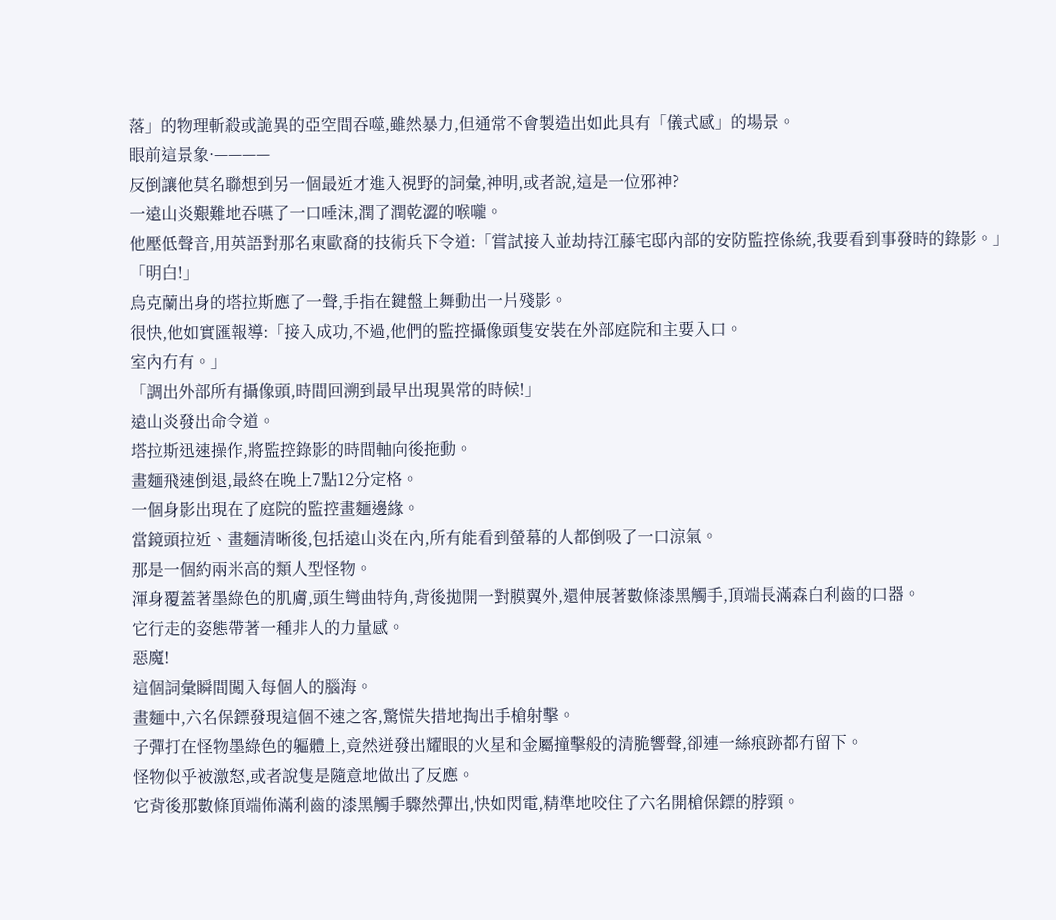落」的物理斬殺或詭異的亞空間吞噬,雖然暴力,但通常不會製造出如此具有「儀式感」的場景。
眼前這景象·————
反倒讓他莫名聯想到另一個最近才進入視野的詞彙,神明,或者說,這是一位邪神?
一遠山炎艱難地吞嚥了一口唾沫,潤了潤乾澀的喉嚨。
他壓低聲音,用英語對那名東歐裔的技術兵下令道:「嘗試接入並劫持江藤宅邸內部的安防監控係統,我要看到事發時的錄影。」
「明白!」
烏克蘭出身的塔拉斯應了一聲,手指在鍵盤上舞動出一片殘影。
很快,他如實匯報導:「接入成功,不過,他們的監控攝像頭隻安裝在外部庭院和主要入口。
室內冇有。」
「調出外部所有攝像頭,時間回溯到最早出現異常的時候!」
遠山炎發出命令道。
塔拉斯迅速操作,將監控錄影的時間軸向後拖動。
畫麵飛速倒退,最終在晚上7點12分定格。
一個身影出現在了庭院的監控畫麵邊緣。
當鏡頭拉近、畫麵清晰後,包括遠山炎在內,所有能看到螢幕的人都倒吸了一口涼氣。
那是一個約兩米高的類人型怪物。
渾身覆蓋著墨綠色的肌膚,頭生彎曲特角,背後拋開一對膜翼外,還伸展著數條漆黑觸手,頂端長滿森白利齒的口器。
它行走的姿態帶著一種非人的力量感。
惡魔!
這個詞彙瞬間闖入每個人的腦海。
畫麵中,六名保鏢發現這個不速之客,驚慌失措地掏出手槍射擊。
子彈打在怪物墨綠色的軀體上,竟然迸發出耀眼的火星和金屬撞擊般的清脆響聲,卻連一絲痕跡都冇留下。
怪物似乎被激怒,或者說隻是隨意地做出了反應。
它背後那數條頂端佈滿利齒的漆黑觸手驟然彈出,快如閃電,精準地咬住了六名開槍保鏢的脖頸。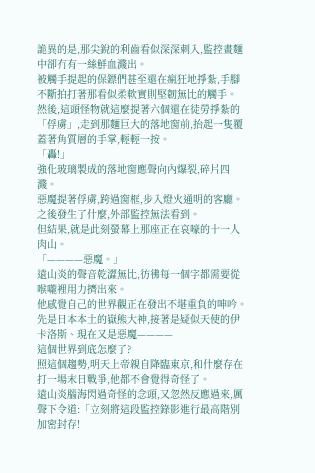詭異的是,那尖銳的利齒看似深深刺入,監控畫麵中卻冇有一絲鮮血濺出。
被觸手提起的保鏢們甚至還在瘋狂地掙紮,手腳不斷拍打著那看似柔軟實則堅韌無比的觸手。
然後,這頭怪物就這麼提著六個還在徒勞掙紮的「俘虜」,走到那麵巨大的落地窗前,抬起一隻覆蓋著角質層的手掌,輕輕一按。
「轟!」
強化玻璃製成的落地窗應聲向內爆裂,碎片四濺。
惡魔提著俘虜,跨過窗框,步入燈火通明的客廳。
之後發生了什麼,外部監控無法看到。
但結果,就是此刻螢幕上那座正在哀嚎的十一人肉山。
「————惡魔。」
遠山炎的聲音乾澀無比,彷彿每一個字都需要從喉嚨裡用力擠出來。
他感覺自己的世界觀正在發出不堪重負的呻吟。
先是日本本土的嶽熊大神,接著是疑似天使的伊卡洛斯、現在又是惡魔————
這個世界到底怎麼了?
照這個趨勢,明天上帝親自降臨東京,和什麼存在打一場末日戰爭,他都不會覺得奇怪了。
遠山炎腦海閃過奇怪的念頭,又忽然反應過來,厲聲下令道:「立刻將這段監控錄影進行最高階別加密封存!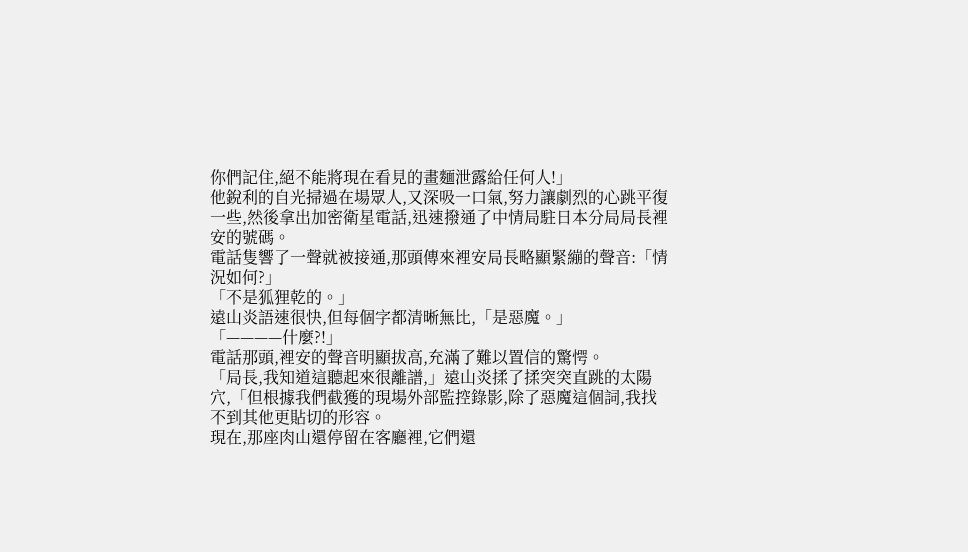你們記住,絕不能將現在看見的畫麵泄露給任何人!」
他銳利的自光掃過在場眾人,又深吸一口氣,努力讓劇烈的心跳平復一些,然後拿出加密衛星電話,迅速撥通了中情局駐日本分局局長裡安的號碼。
電話隻響了一聲就被接通,那頭傳來裡安局長略顯緊繃的聲音:「情況如何?」
「不是狐狸乾的。」
遠山炎語速很快,但每個字都清晰無比,「是惡魔。」
「————什麼?!」
電話那頭,裡安的聲音明顯拔高,充滿了難以置信的驚愕。
「局長,我知道這聽起來很離譜,」遠山炎揉了揉突突直跳的太陽穴,「但根據我們截獲的現場外部監控錄影,除了惡魔這個詞,我找不到其他更貼切的形容。
現在,那座肉山還停留在客廳裡,它們還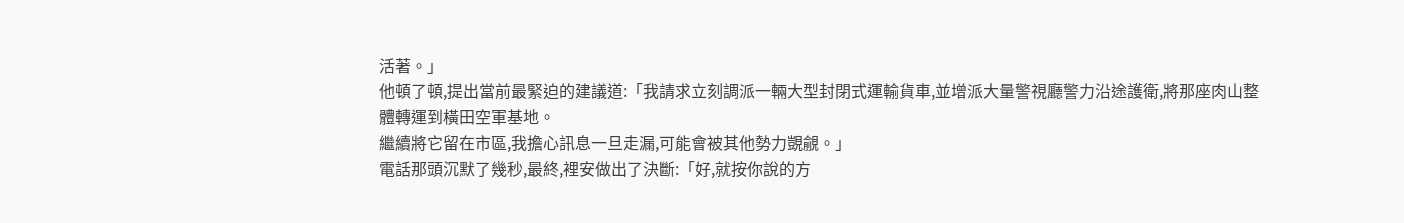活著。」
他頓了頓,提出當前最緊迫的建議道:「我請求立刻調派一輛大型封閉式運輸貨車,並增派大量警視廳警力沿途護衛,將那座肉山整體轉運到橫田空軍基地。
繼續將它留在市區,我擔心訊息一旦走漏,可能會被其他勢力覬覦。」
電話那頭沉默了幾秒,最終,裡安做出了決斷:「好,就按你說的方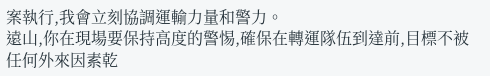案執行,我會立刻協調運輸力量和警力。
遠山,你在現場要保持高度的警惕,確保在轉運隊伍到達前,目標不被任何外來因素乾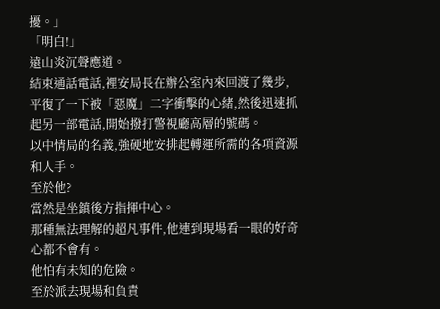擾。」
「明白!」
遠山炎沉聲應道。
結束通話電話,裡安局長在辦公室內來回渡了幾步,平復了一下被「惡魔」二字衝擊的心緒,然後迅速抓起另一部電話,開始撥打警視廳高層的號碼。
以中情局的名義,強硬地安排起轉運所需的各項資源和人手。
至於他?
當然是坐鎮後方指揮中心。
那種無法理解的超凡事件,他連到現場看一眼的好奇心都不會有。
他怕有未知的危險。
至於派去現場和負責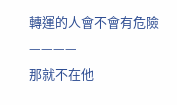轉運的人會不會有危險————
那就不在他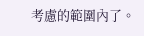考慮的範圍內了。